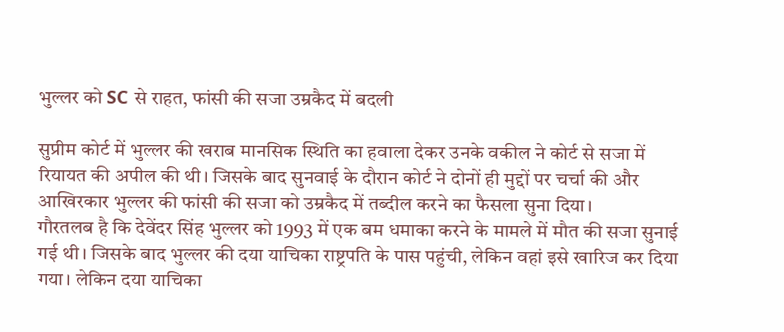भुल्लर को SC से राहत, फांसी की सजा उम्रकैद में बदली

सुप्रीम कोर्ट में भुल्लर की खराब मानसिक स्थिति का हवाला देकर उनके वकील ने कोर्ट से सजा में रियायत की अपील की थी। जिसके बाद सुनवाई के दौरान कोर्ट ने दोनों ही मुद्दों पर चर्चा की और आखिरकार भुल्लर की फांसी की सजा को उम्रकैद में तब्दील करने का फैसला सुना दिया।
गौरतलब है कि देवेंदर सिंह भुल्लर को 1993 में एक बम धमाका करने के मामले में मौत की सजा सुनाई गई थी। जिसके बाद भुल्लर की दया याचिका राष्ट्रपति के पास पहुंची, लेकिन वहां इसे खारिज कर दिया गया। लेकिन दया याचिका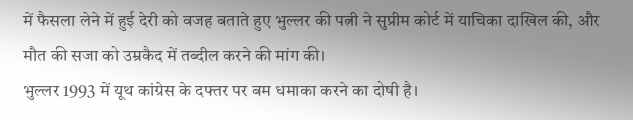में फैसला लेने में हुई देरी को वजह बताते हुए भुल्लर की पत्नी ने सुप्रीम कोर्ट में याचिका दाखिल की, और मौत की सजा को उम्रकैद में तब्दील करने की मांग की।
भुल्लर 1993 में यूथ कांग्रेस के दफ्तर पर बम धमाका करने का दोषी है।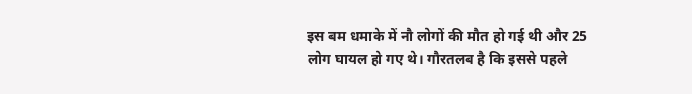इस बम धमाके में नौ लोगों की मौत हो गई थी और 25 लोग घायल हो गए थे। गौरतलब है कि इससे पहले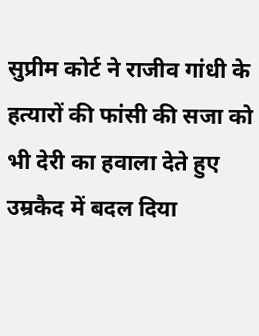सुप्रीम कोर्ट ने राजीव गांधी के हत्यारों की फांसी की सजा को भी देरी का हवाला देते हुए उम्रकैद में बदल दिया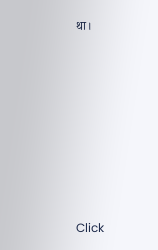था।












Click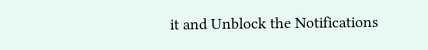it and Unblock the Notifications